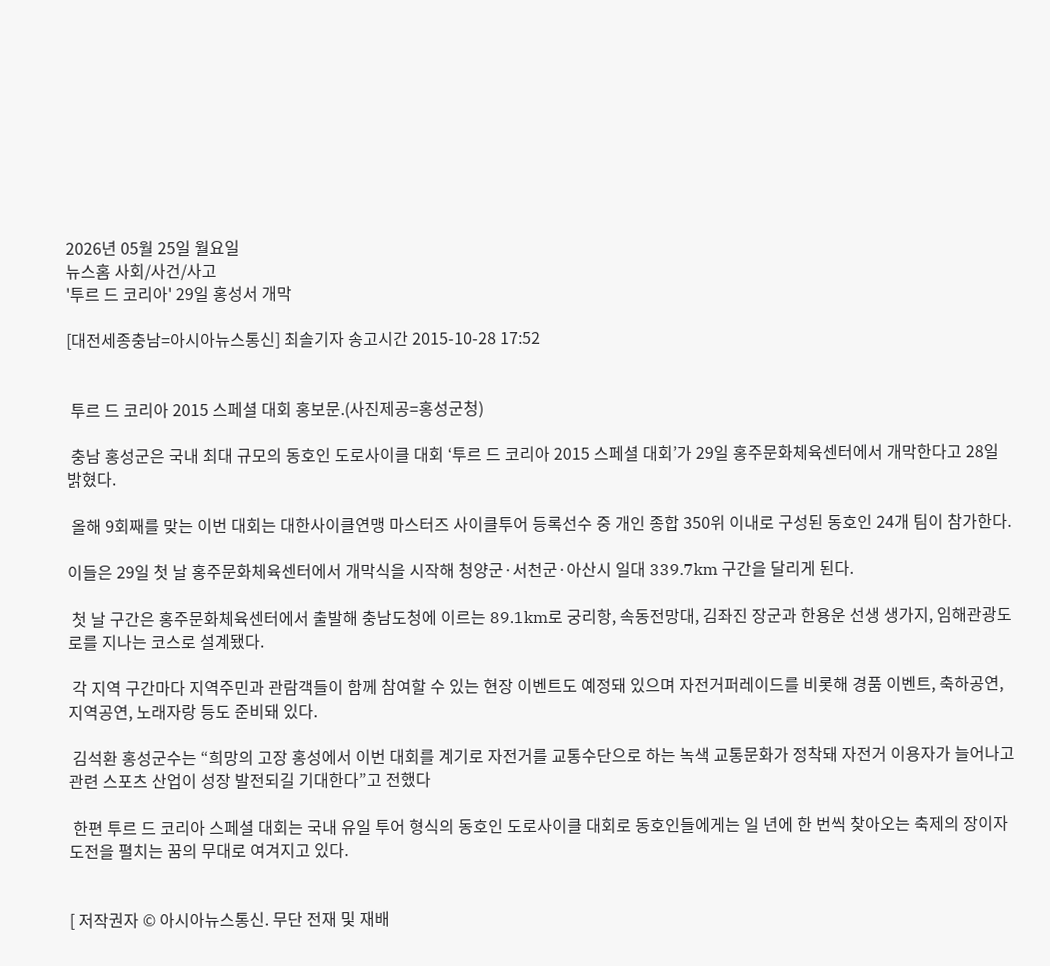2026년 05월 25일 월요일
뉴스홈 사회/사건/사고
'투르 드 코리아' 29일 홍성서 개막

[대전세종충남=아시아뉴스통신] 최솔기자 송고시간 2015-10-28 17:52


 투르 드 코리아 2015 스페셜 대회 홍보문.(사진제공=홍성군청)

 충남 홍성군은 국내 최대 규모의 동호인 도로사이클 대회 ‘투르 드 코리아 2015 스페셜 대회’가 29일 홍주문화체육센터에서 개막한다고 28일 밝혔다.

 올해 9회째를 맞는 이번 대회는 대한사이클연맹 마스터즈 사이클투어 등록선수 중 개인 종합 350위 이내로 구성된 동호인 24개 팀이 참가한다.

이들은 29일 첫 날 홍주문화체육센터에서 개막식을 시작해 청양군·서천군·아산시 일대 339.7km 구간을 달리게 된다.

 첫 날 구간은 홍주문화체육센터에서 출발해 충남도청에 이르는 89.1km로 궁리항, 속동전망대, 김좌진 장군과 한용운 선생 생가지, 임해관광도로를 지나는 코스로 설계됐다.

 각 지역 구간마다 지역주민과 관람객들이 함께 참여할 수 있는 현장 이벤트도 예정돼 있으며 자전거퍼레이드를 비롯해 경품 이벤트, 축하공연, 지역공연, 노래자랑 등도 준비돼 있다.

 김석환 홍성군수는 “희망의 고장 홍성에서 이번 대회를 계기로 자전거를 교통수단으로 하는 녹색 교통문화가 정착돼 자전거 이용자가 늘어나고 관련 스포츠 산업이 성장 발전되길 기대한다”고 전했다

 한편 투르 드 코리아 스페셜 대회는 국내 유일 투어 형식의 동호인 도로사이클 대회로 동호인들에게는 일 년에 한 번씩 찾아오는 축제의 장이자 도전을 펼치는 꿈의 무대로 여겨지고 있다.


[ 저작권자 © 아시아뉴스통신. 무단 전재 및 재배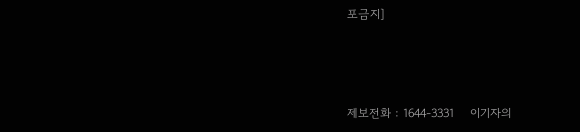포금지]



제보전화 : 1644-3331    이기자의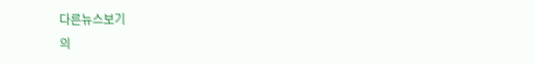다른뉴스보기
의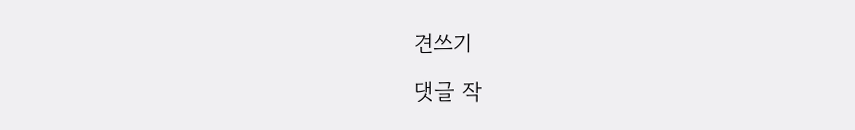견쓰기

댓글 작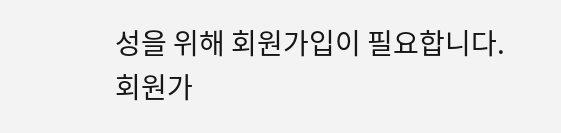성을 위해 회원가입이 필요합니다.
회원가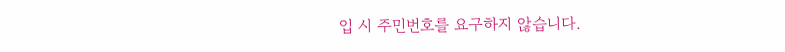입 시 주민번호를 요구하지 않습니다.